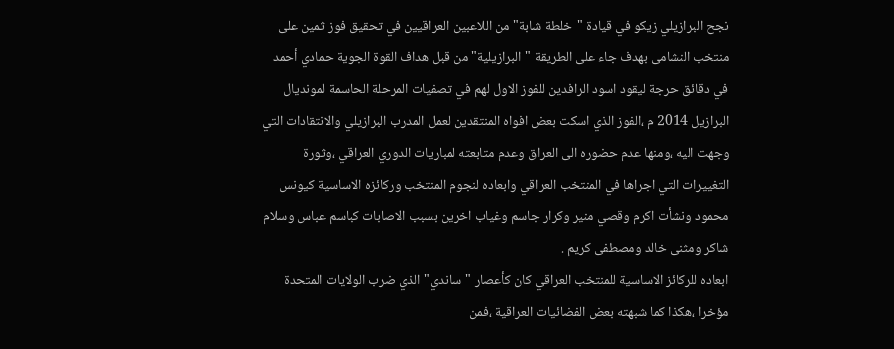نجح البرازيلي زيكو في قيادة "خلطة شابة" من اللاعبين العراقيين في تحقيق فوز ثمين على منتخب النشامى بهدف جاء على الطريقة "البرازيلية" من قبل هداف القوة الجوية حمادي أحمد في دقائق حرجة ليقود اسود الرافدين للفوز الاول لهم في تصفيات المرحلة الحاسمة لمونديال البرازيل 2014 م ،الفوز الذي اسكت بعض افواه المنتقدين لعمل المدرب البرازيلي والانتقادات التي وجهت اليه ،ومنها عدم حضوره الى العراق وعدم متابعته لمباريات الدوري العراقي ،وثورة التغييرات التي اجراها في المنتخب العراقي وابعاده لنجوم المنتخب وركائزه الاساسية كيونس محمود ونشأت اكرم وقصي منير وكرار جاسم وغياب اخرين بسبب الاصابات كباسم عباس وسلام شاكر ومثنى خالد ومصطفى كريم .
ابعاده للركائز الاساسية للمنتخب العراقي كان كأعصار "ساندي" الذي ضرب الولايات المتحدة مؤخرا ،هكذا كما شبهته بعض الفضائيات العراقية ،فمن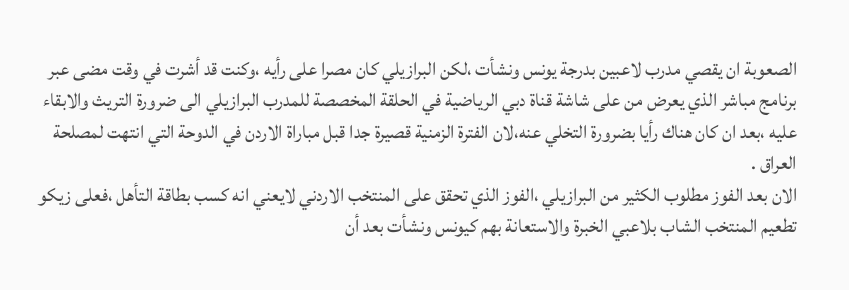الصعوبة ان يقصي مدرب لاعبين بدرجة يونس ونشأت ،لكن البرازيلي كان مصرا على رأيه ،وكنت قد أشرت في وقت مضى عبر برنامج مباشر الذي يعرض من على شاشة قناة دبي الرياضية في الحلقة المخصصة للمدرب البرازيلي الى ضرورة التريث والابقاء عليه ،بعد ان كان هناك رأيا بضرورة التخلي عنه،لان الفترة الزمنية قصيرة جدا قبل مباراة الاردن في الدوحة التي انتهت لمصلحة العراق .
الان بعد الفوز مطلوب الكثير من البرازيلي ،الفوز الذي تحقق على المنتخب الاردني لايعني انه كسب بطاقة التأهل ،فعلى زيكو تطعيم المنتخب الشاب بلاعبي الخبرة والاستعانة بهم كيونس ونشأت بعد أن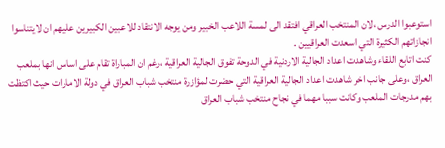استوعبوا الدرس ،لان المنتخب العراقي افتقد الى لمسة اللاعب الخبير ومن يوجه الانتقاد للاعبين الكبيرين عليهم ان لايتناسوا انجازاتهم الكثيرة التي اسعدت العراقيين .
كنت اتابع اللقاء وشاهدت اعداد الجالية الاردنية في الدوحة تفوق الجالية العراقية ،رغم ان المباراة تقام على اساس انها بملعب العراق ،وعلى جانب اخر شاهدت اعداد الجالية العراقية التي حضرت لمؤازرة منتخب شباب العراق في دولة الامارات حيث اكتظت بهم مدرجات الملعب وكانت سببا مهما في نجاح منتخب شباب العراق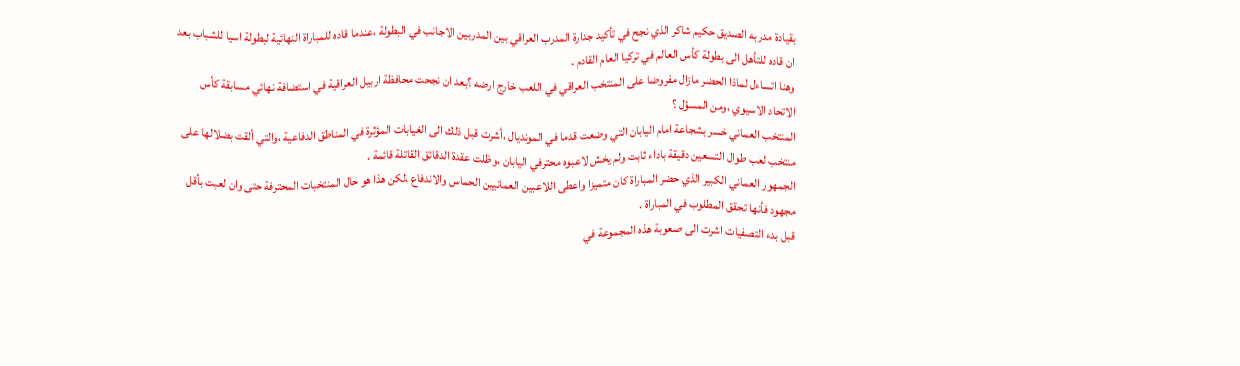بقيادة مدربه الصديق حكيم شاكر الذي نجح في تأكيد جدارة المدرب العراقي بين المدربين الاجانب في البطولة ،عندما قاده للمباراة النهائية لبطولة اسيا للشباب بعد ان قاده للتأهل الى بطولة كأس العالم في تركيا العام القادم .
وهنا اتساءل لماذا الحضر مازال مفروضا على المنتخب العراقي في اللعب خارج ارضه ؟بعد ان نجحت محافظة اربيل العراقية في استضافة نهائي مسابقة كأس الاتحاد الاسيوي ،ومن المسؤل ؟
المنتخب العماني خسر بشجاعة امام اليابان التي وضعت قدما في المونديال ،أشرت قبل ذلك الى الغيابات المؤثرة في المناطق الدفاعية ،والتي ألقت بضلالها على منتخب لعب طوال التسعين دقيقة باداء ثابت ولم يخش لاعبوه محترفي اليابان ،وظلت عقدة الدقائق القاتلة قائمة .
الجمهور العماني الكبير الذي حضر المباراة كان متميزا واعطى اللاعبين العمانيين الحماس والاندفاع ،لكن هذا هو حال المنتخبات المحترفة حتى وان لعبت بأقل مجهود فأنها تحقق المطلوب في المباراة .
قبل بدء التصفيات اشرت الى صعوبة هذه المجموعة في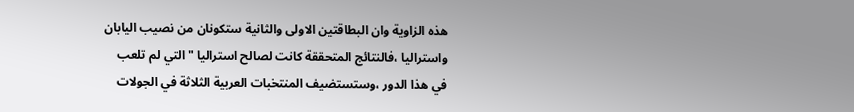هذه الزاوية وان البطاقتين الاولى والثانية ستكونان من نصيب اليابان واستراليا ،فالنتائج المتحققة كانت لصالح استراليا "التي لم تلعب في هذا الدور ،وستستضيف المنتخبات العربية الثلاثة في الجولات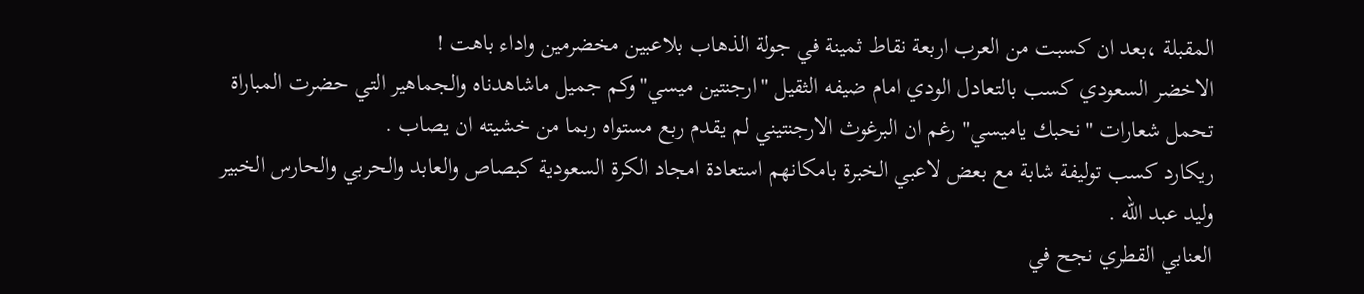المقبلة ،بعد ان كسبت من العرب اربعة نقاط ثمينة في جولة الذهاب بلاعبين مخضرمين واداء باهت !
الاخضر السعودي كسب بالتعادل الودي امام ضيفه الثقيل "ارجنتين ميسي"وكم جميل ماشاهدناه والجماهير التي حضرت المباراة تحمل شعارات "نحبك ياميسي" رغم ان البرغوث الارجنتيني لم يقدم ربع مستواه ربما من خشيته ان يصاب .
ريكارد كسب توليفة شابة مع بعض لاعبي الخبرة بامكانهم استعادة امجاد الكرة السعودية كبصاص والعابد والحربي والحارس الخبير وليد عبد الله .
العنابي القطري نجح في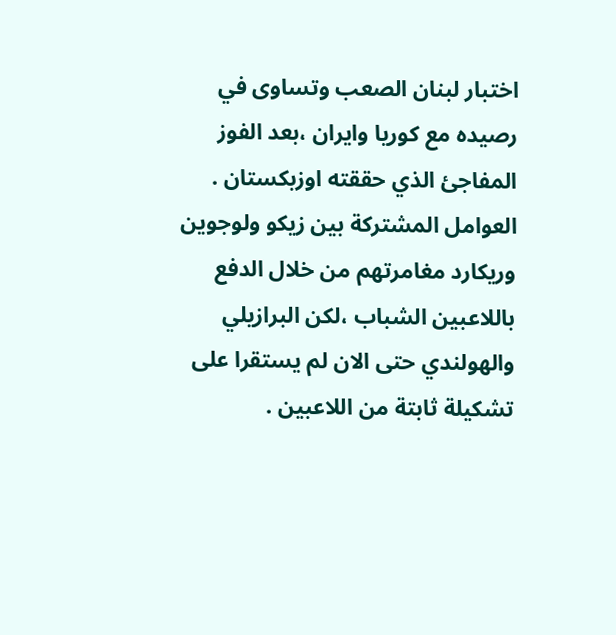اختبار لبنان الصعب وتساوى في رصيده مع كوريا وايران ،بعد الفوز المفاجئ الذي حققته اوزبكستان .
العوامل المشتركة بين زيكو ولوجوين وريكارد مغامرتهم من خلال الدفع باللاعبين الشباب ،لكن البرازيلي والهولندي حتى الان لم يستقرا على تشكيلة ثابتة من اللاعبين .